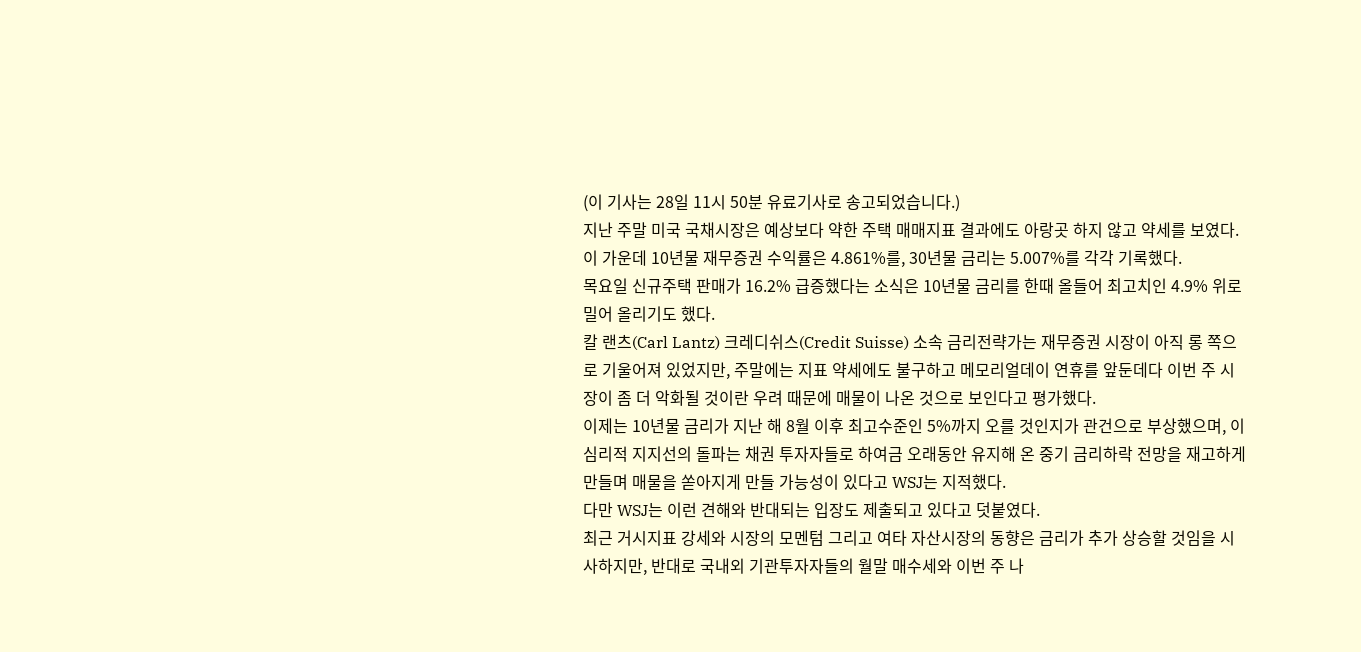(이 기사는 28일 11시 50분 유료기사로 송고되었습니다.)
지난 주말 미국 국채시장은 예상보다 약한 주택 매매지표 결과에도 아랑곳 하지 않고 약세를 보였다. 이 가운데 10년물 재무증권 수익률은 4.861%를, 30년물 금리는 5.007%를 각각 기록했다.
목요일 신규주택 판매가 16.2% 급증했다는 소식은 10년물 금리를 한때 올들어 최고치인 4.9% 위로 밀어 올리기도 했다.
칼 랜츠(Carl Lantz) 크레디쉬스(Credit Suisse) 소속 금리전략가는 재무증권 시장이 아직 롱 쪽으로 기울어져 있었지만, 주말에는 지표 약세에도 불구하고 메모리얼데이 연휴를 앞둔데다 이번 주 시장이 좀 더 악화될 것이란 우려 때문에 매물이 나온 것으로 보인다고 평가했다.
이제는 10년물 금리가 지난 해 8월 이후 최고수준인 5%까지 오를 것인지가 관건으로 부상했으며, 이 심리적 지지선의 돌파는 채권 투자자들로 하여금 오래동안 유지해 온 중기 금리하락 전망을 재고하게 만들며 매물을 쏟아지게 만들 가능성이 있다고 WSJ는 지적했다.
다만 WSJ는 이런 견해와 반대되는 입장도 제출되고 있다고 덧붙였다.
최근 거시지표 강세와 시장의 모멘텀 그리고 여타 자산시장의 동향은 금리가 추가 상승할 것임을 시사하지만, 반대로 국내외 기관투자자들의 월말 매수세와 이번 주 나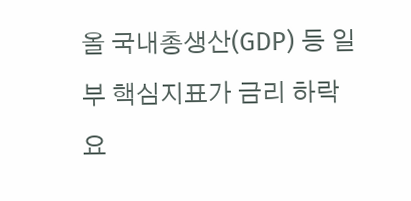올 국내총생산(GDP) 등 일부 핵심지표가 금리 하락요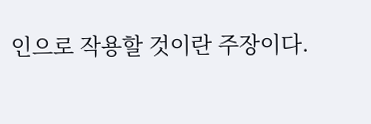인으로 작용할 것이란 주장이다.